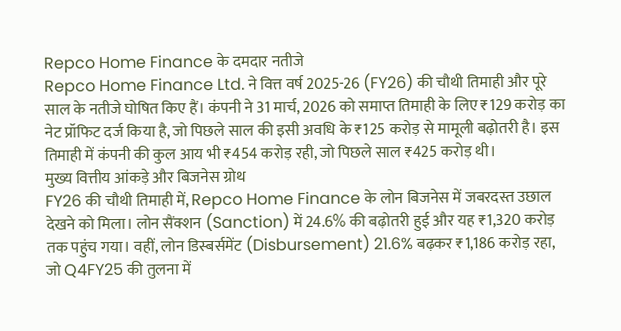Repco Home Finance के दमदार नतीजे
Repco Home Finance Ltd. ने वित्त वर्ष 2025-26 (FY26) की चौथी तिमाही और पूरे साल के नतीजे घोषित किए हैं। कंपनी ने 31 मार्च, 2026 को समाप्त तिमाही के लिए ₹129 करोड़ का नेट प्रॉफिट दर्ज किया है, जो पिछले साल की इसी अवधि के ₹125 करोड़ से मामूली बढ़ोतरी है। इस तिमाही में कंपनी की कुल आय भी ₹454 करोड़ रही, जो पिछले साल ₹425 करोड़ थी।
मुख्य वित्तीय आंकड़े और बिजनेस ग्रोथ
FY26 की चौथी तिमाही में, Repco Home Finance के लोन बिजनेस में जबरदस्त उछाल देखने को मिला। लोन सैंक्शन (Sanction) में 24.6% की बढ़ोतरी हुई और यह ₹1,320 करोड़ तक पहुंच गया। वहीं, लोन डिस्बर्समेंट (Disbursement) 21.6% बढ़कर ₹1,186 करोड़ रहा, जो Q4FY25 की तुलना में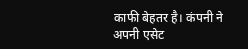काफी बेहतर है। कंपनी ने अपनी एसेट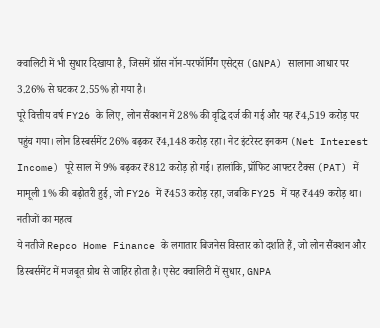क्वालिटी में भी सुधार दिखाया है, जिसमें ग्रॉस नॉन-परफॉर्मिंग एसेट्स (GNPA) सालाना आधार पर 3.26% से घटकर 2.55% हो गया है।
पूरे वित्तीय वर्ष FY26 के लिए, लोन सैंक्शन में 28% की वृद्धि दर्ज की गई और यह ₹4,519 करोड़ पर पहुंच गया। लोन डिस्बर्समेंट 26% बढ़कर ₹4,148 करोड़ रहा। नेट इंटरेस्ट इनकम (Net Interest Income) पूरे साल में 9% बढ़कर ₹812 करोड़ हो गई। हालांकि, प्रॉफिट आफ्टर टैक्स (PAT) में मामूली 1% की बढ़ोतरी हुई, जो FY26 में ₹453 करोड़ रहा, जबकि FY25 में यह ₹449 करोड़ था।
नतीजों का महत्व
ये नतीजे Repco Home Finance के लगातार बिजनेस विस्तार को दर्शाते हैं, जो लोन सैंक्शन और डिस्बर्समेंट में मजबूत ग्रोथ से जाहिर होता है। एसेट क्वालिटी में सुधार, GNPA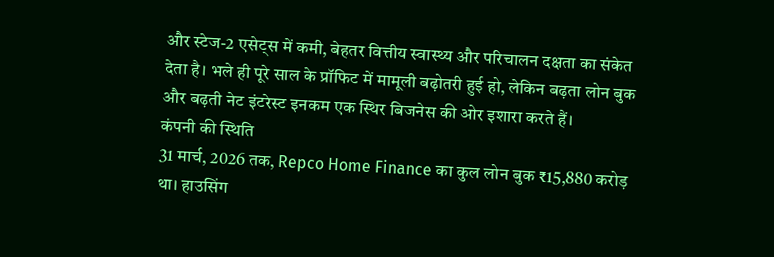और स्टेज-2 एसेट्स में कमी, बेहतर वित्तीय स्वास्थ्य और परिचालन दक्षता का संकेत देता है। भले ही पूरे साल के प्रॉफिट में मामूली बढ़ोतरी हुई हो, लेकिन बढ़ता लोन बुक और बढ़ती नेट इंटरेस्ट इनकम एक स्थिर बिजनेस की ओर इशारा करते हैं।
कंपनी की स्थिति
31 मार्च, 2026 तक, Repco Home Finance का कुल लोन बुक ₹15,880 करोड़ था। हाउसिंग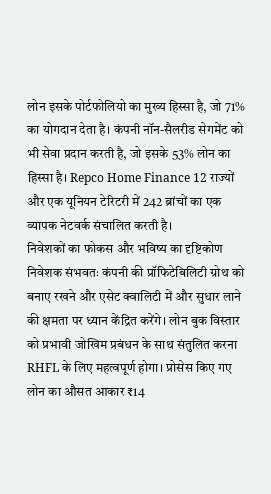लोन इसके पोर्टफोलियो का मुख्य हिस्सा है, जो 71% का योगदान देता है। कंपनी नॉन-सैलरीड सेगमेंट को भी सेवा प्रदान करती है, जो इसके 53% लोन का हिस्सा है। Repco Home Finance 12 राज्यों और एक यूनियन टेरिटरी में 242 ब्रांचों का एक व्यापक नेटवर्क संचालित करती है।
निवेशकों का फोकस और भविष्य का दृष्टिकोण
निवेशक संभवतः कंपनी की प्रॉफिटेबिलिटी ग्रोथ को बनाए रखने और एसेट क्वालिटी में और सुधार लाने की क्षमता पर ध्यान केंद्रित करेंगे। लोन बुक विस्तार को प्रभावी जोखिम प्रबंधन के साथ संतुलित करना RHFL के लिए महत्वपूर्ण होगा। प्रोसेस किए गए लोन का औसत आकार ₹14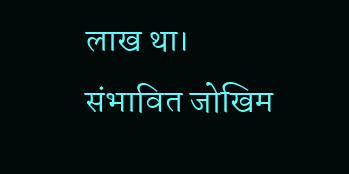लाख था।
संभावित जोखिम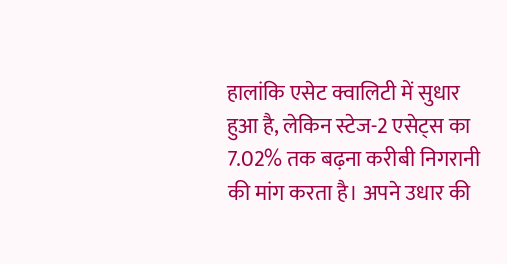हालांकि एसेट क्वालिटी में सुधार हुआ है, लेकिन स्टेज-2 एसेट्स का 7.02% तक बढ़ना करीबी निगरानी की मांग करता है। अपने उधार की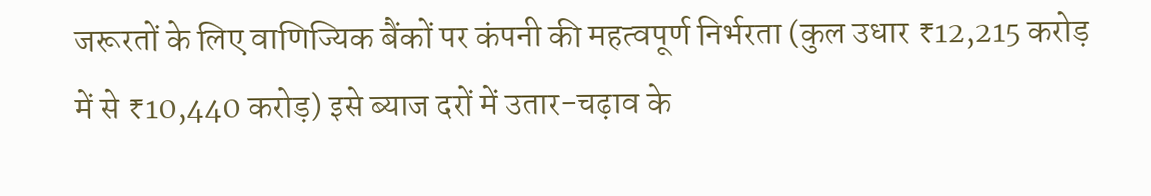जरूरतों के लिए वाणिज्यिक बैंकों पर कंपनी की महत्वपूर्ण निर्भरता (कुल उधार ₹12,215 करोड़ में से ₹10,440 करोड़) इसे ब्याज दरों में उतार-चढ़ाव के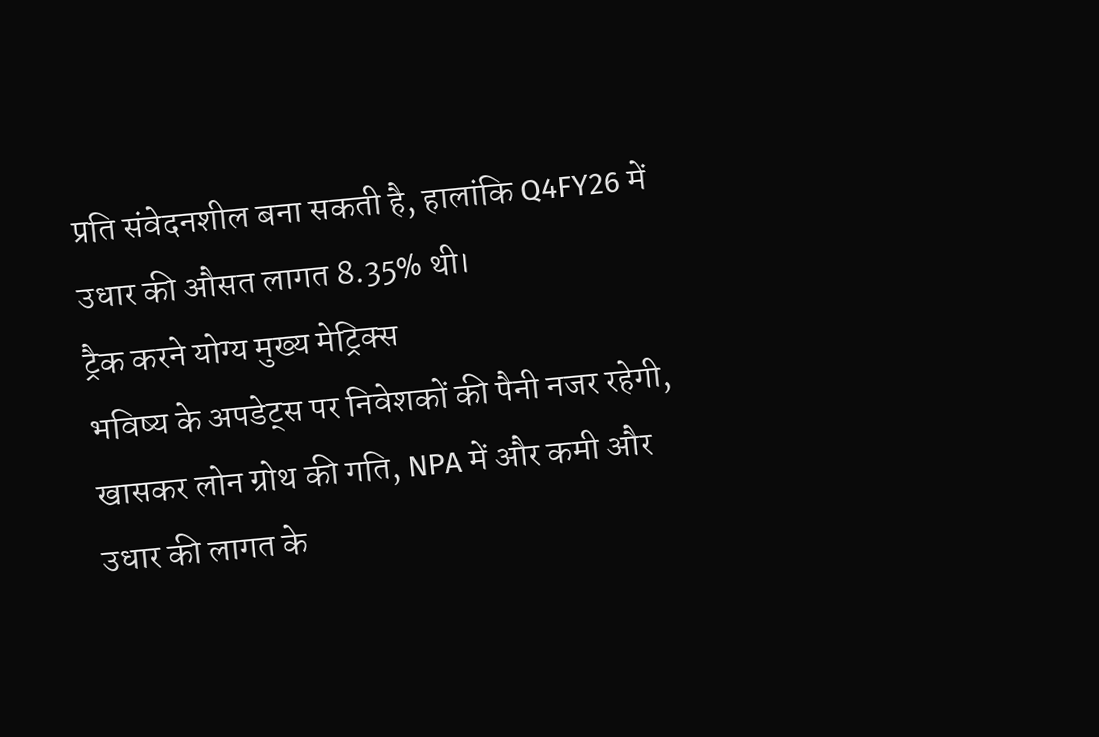प्रति संवेदनशील बना सकती है, हालांकि Q4FY26 में उधार की औसत लागत 8.35% थी।
ट्रैक करने योग्य मुख्य मेट्रिक्स
भविष्य के अपडेट्स पर निवेशकों की पैनी नजर रहेगी, खासकर लोन ग्रोथ की गति, NPA में और कमी और उधार की लागत के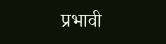प्रभावी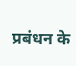प्रबंधन के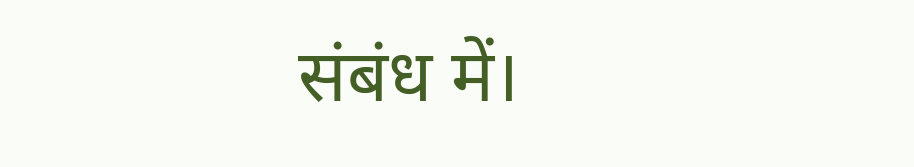संबंध में।